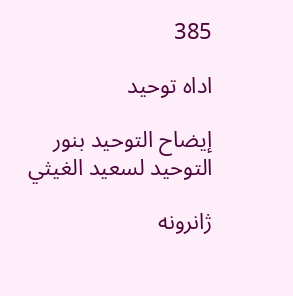385

اداه توحید

إيضاح التوحيد بنور التوحيد لسعيد الغيثي

ژانرونه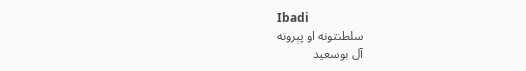Ibadi
سلطنتونه او پېرونه
آل بوسعيد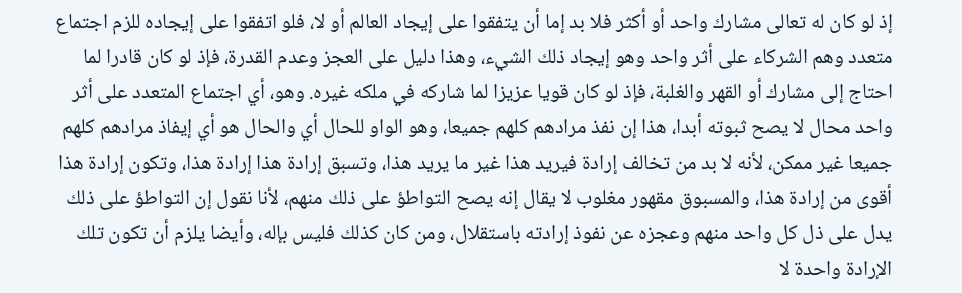إذ لو كان له تعالى مشارك واحد أو أكثر فلا بد إما أن يتفقوا على إيجاد العالم أو لا، فلو اتفقوا على إيجاده للزم اجتماع متعدد وهم الشركاء على أثر واحد وهو إيجاد ذلك الشيء، وهذا دليل على العجز وعدم القدرة، فإذ لو كان قادرا لما احتاج إلى مشارك أو القهر والغلبة، فإذ لو كان قويا عزيزا لما شاركه في ملكه غيره. وهو، أي اجتماع المتعدد على أثر واحد محال لا يصح ثبوته أبدا، هذا إن نفذ مرادهم كلهم جميعا، وهو الواو للحال أي والحال هو أي إيفاذ مرادهم كلهم جميعا غير ممكن، لأنه لا بد من تخالف إرادة فيريد هذا غير ما يريد هذا، وتسبق إرادة هذا إرادة هذا، وتكون إرادة هذا أقوى من إرادة هذا، والمسبوق مقهور مغلوب لا يقال إنه يصح التواطؤ على ذلك منهم، لأنا نقول إن التواطؤ على ذلك يدل على ذل كل واحد منهم وعجزه عن نفوذ إرادته باستقلال، ومن كان كذلك فليس بإله، وأيضا يلزم أن تكون تلك الإرادة واحدة لا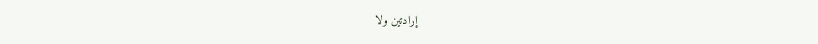إرادتين ولا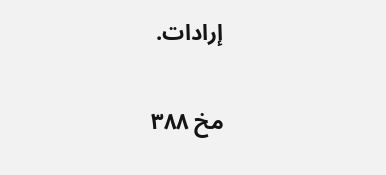إرادات.

مخ ۳۸۸